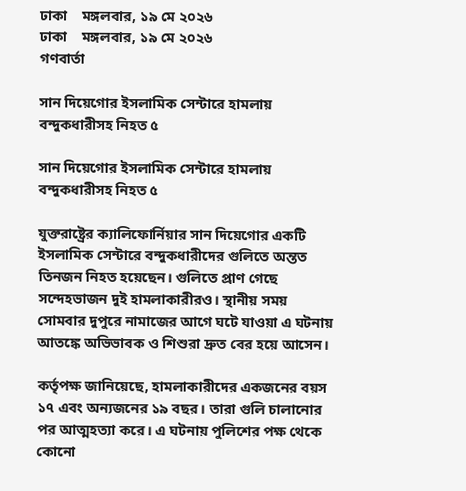ঢাকা    মঙ্গলবার, ১৯ মে ২০২৬
ঢাকা    মঙ্গলবার, ১৯ মে ২০২৬
গণবার্তা

সান দিয়েগোর ইসলামিক সেন্টারে হামলায় বন্দুকধারীসহ নিহত ৫

সান দিয়েগোর ইসলামিক সেন্টারে হামলায় বন্দুকধারীসহ নিহত ৫

যুক্তরাষ্ট্রের ক্যালিফোর্নিয়ার সান দিয়েগোর একটি ইসলামিক সেন্টারে বন্দুকধারীদের গুলিতে অন্তত তিনজন নিহত হয়েছেন। গুলিতে প্রাণ গেছে সন্দেহভাজন দুই হামলাকারীরও। স্থানীয় সময় সোমবার দুপুরে নামাজের আগে ঘটে যাওয়া এ ঘটনায় আতঙ্কে অভিভাবক ও শিশুরা দ্রুত বের হয়ে আসেন।

কর্তৃপক্ষ জানিয়েছে, হামলাকারীদের একজনের বয়স ১৭ এবং অন্যজনের ১৯ বছর। তারা গুলি চালানোর পর আত্মহত্যা করে। এ ঘটনায় পুলিশের পক্ষ থেকে কোনো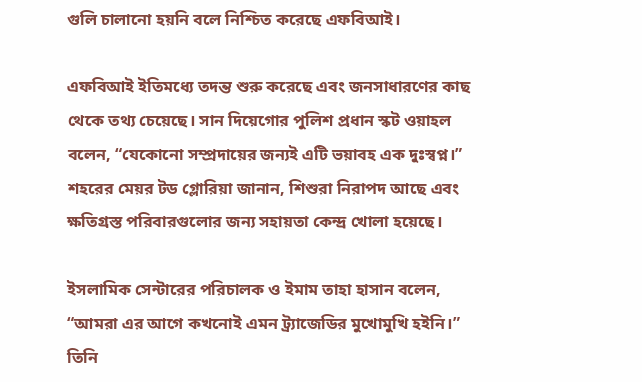গুলি চালানো হয়নি বলে নিশ্চিত করেছে এফবিআই।

এফবিআই ইতিমধ্যে তদন্ত শুরু করেছে এবং জনসাধারণের কাছ থেকে তথ্য চেয়েছে। সান দিয়েগোর পুলিশ প্রধান স্কট ওয়াহল বলেন, “যেকোনো সম্প্রদায়ের জন্যই এটি ভয়াবহ এক দুঃস্বপ্ন।” শহরের মেয়র টড গ্লোরিয়া জানান, শিশুরা নিরাপদ আছে এবং ক্ষতিগ্রস্ত পরিবারগুলোর জন্য সহায়তা কেন্দ্র খোলা হয়েছে।

ইসলামিক সেন্টারের পরিচালক ও ইমাম তাহা হাসান বলেন, “আমরা এর আগে কখনোই এমন ট্র্যাজেডির মুখোমুখি হইনি।” তিনি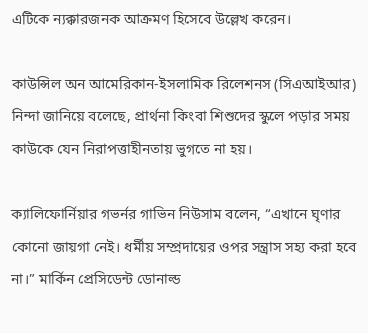এটিকে ন্যক্কারজনক আক্রমণ হিসেবে উল্লেখ করেন।

কাউন্সিল অন আমেরিকান-ইসলামিক রিলেশনস (সিএআইআর) নিন্দা জানিয়ে বলেছে, প্রার্থনা কিংবা শিশুদের স্কুলে পড়ার সময় কাউকে যেন নিরাপত্তাহীনতায় ভুগতে না হয়।

ক্যালিফোর্নিয়ার গভর্নর গাভিন নিউসাম বলেন, “এখানে ঘৃণার কোনো জায়গা নেই। ধর্মীয় সম্প্রদায়ের ওপর সন্ত্রাস সহ্য করা হবে না।” মার্কিন প্রেসিডেন্ট ডোনাল্ড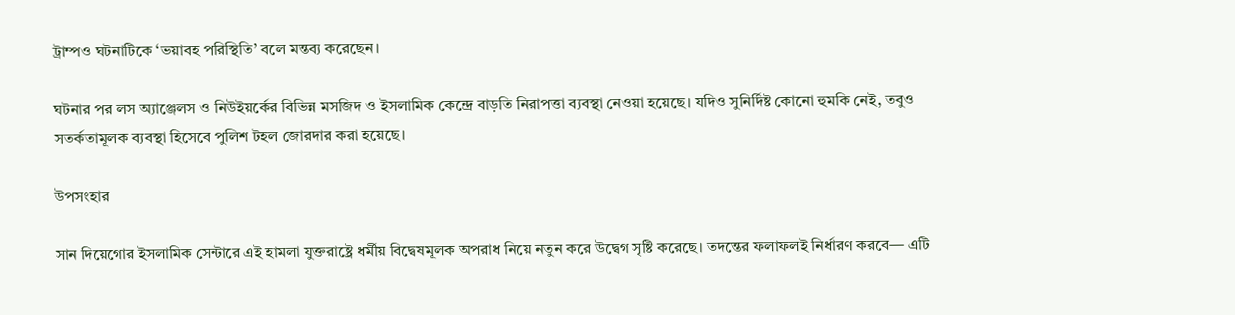ট্রাম্পও ঘটনাটিকে ‘ভয়াবহ পরিস্থিতি’ বলে মন্তব্য করেছেন।

ঘটনার পর লস অ্যাঞ্জেলস ও নিউইয়র্কের বিভিন্ন মসজিদ ও ইসলামিক কেন্দ্রে বাড়তি নিরাপত্তা ব্যবস্থা নেওয়া হয়েছে। যদিও সুনির্দিষ্ট কোনো হুমকি নেই, তবুও সতর্কতামূলক ব্যবস্থা হিসেবে পুলিশ টহল জোরদার করা হয়েছে।

উপসংহার

সান দিয়েগোর ইসলামিক সেন্টারে এই হামলা যুক্তরাষ্ট্রে ধর্মীয় বিদ্বেষমূলক অপরাধ নিয়ে নতুন করে উদ্বেগ সৃষ্টি করেছে। তদন্তের ফলাফলই নির্ধারণ করবে— এটি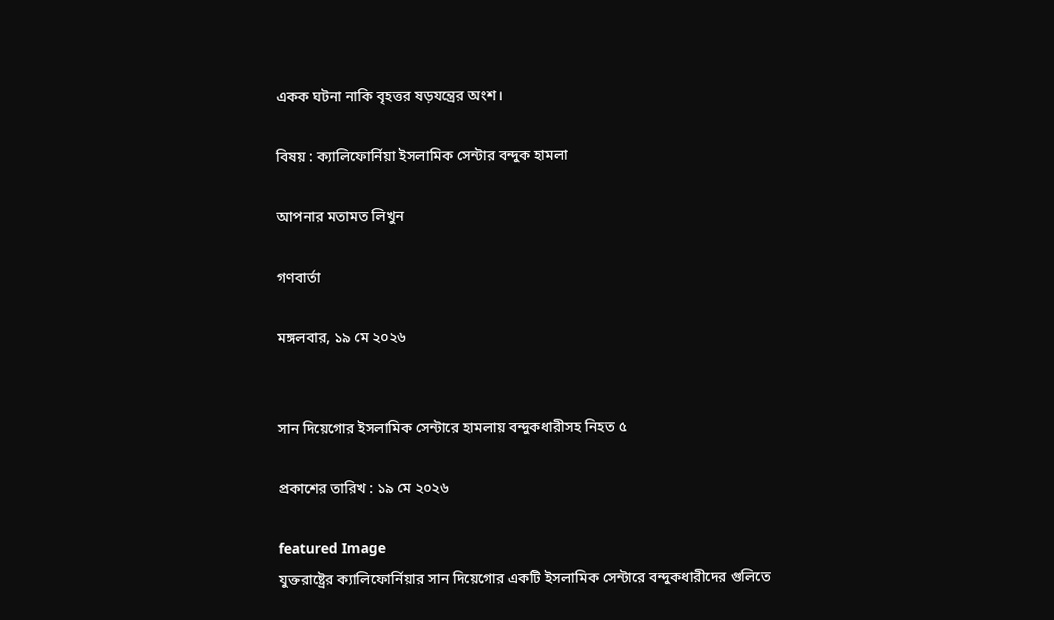একক ঘটনা নাকি বৃহত্তর ষড়যন্ত্রের অংশ।

বিষয় : ক্যালিফোর্নিয়া ইসলামিক সেন্টার বন্দুক হামলা

আপনার মতামত লিখুন

গণবার্তা

মঙ্গলবার, ১৯ মে ২০২৬


সান দিয়েগোর ইসলামিক সেন্টারে হামলায় বন্দুকধারীসহ নিহত ৫

প্রকাশের তারিখ : ১৯ মে ২০২৬

featured Image
যুক্তরাষ্ট্রের ক্যালিফোর্নিয়ার সান দিয়েগোর একটি ইসলামিক সেন্টারে বন্দুকধারীদের গুলিতে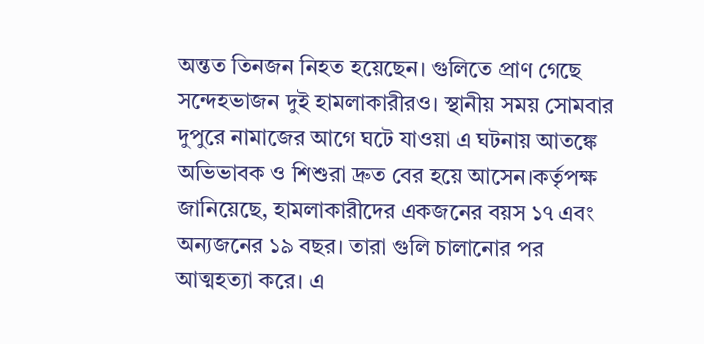অন্তত তিনজন নিহত হয়েছেন। গুলিতে প্রাণ গেছে সন্দেহভাজন দুই হামলাকারীরও। স্থানীয় সময় সোমবার দুপুরে নামাজের আগে ঘটে যাওয়া এ ঘটনায় আতঙ্কে অভিভাবক ও শিশুরা দ্রুত বের হয়ে আসেন।কর্তৃপক্ষ জানিয়েছে, হামলাকারীদের একজনের বয়স ১৭ এবং অন্যজনের ১৯ বছর। তারা গুলি চালানোর পর আত্মহত্যা করে। এ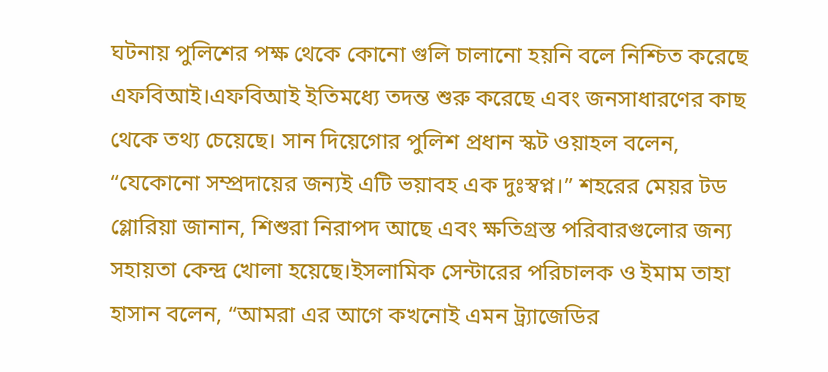ঘটনায় পুলিশের পক্ষ থেকে কোনো গুলি চালানো হয়নি বলে নিশ্চিত করেছে এফবিআই।এফবিআই ইতিমধ্যে তদন্ত শুরু করেছে এবং জনসাধারণের কাছ থেকে তথ্য চেয়েছে। সান দিয়েগোর পুলিশ প্রধান স্কট ওয়াহল বলেন, “যেকোনো সম্প্রদায়ের জন্যই এটি ভয়াবহ এক দুঃস্বপ্ন।” শহরের মেয়র টড গ্লোরিয়া জানান, শিশুরা নিরাপদ আছে এবং ক্ষতিগ্রস্ত পরিবারগুলোর জন্য সহায়তা কেন্দ্র খোলা হয়েছে।ইসলামিক সেন্টারের পরিচালক ও ইমাম তাহা হাসান বলেন, “আমরা এর আগে কখনোই এমন ট্র্যাজেডির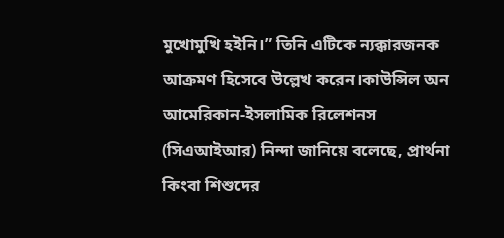মুখোমুখি হইনি।” তিনি এটিকে ন্যক্কারজনক আক্রমণ হিসেবে উল্লেখ করেন।কাউন্সিল অন আমেরিকান-ইসলামিক রিলেশনস (সিএআইআর) নিন্দা জানিয়ে বলেছে, প্রার্থনা কিংবা শিশুদের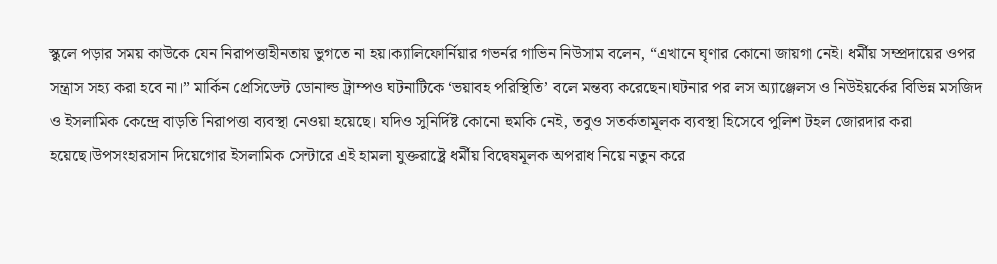স্কুলে পড়ার সময় কাউকে যেন নিরাপত্তাহীনতায় ভুগতে না হয়।ক্যালিফোর্নিয়ার গভর্নর গাভিন নিউসাম বলেন, “এখানে ঘৃণার কোনো জায়গা নেই। ধর্মীয় সম্প্রদায়ের ওপর সন্ত্রাস সহ্য করা হবে না।” মার্কিন প্রেসিডেন্ট ডোনাল্ড ট্রাম্পও ঘটনাটিকে ‘ভয়াবহ পরিস্থিতি’ বলে মন্তব্য করেছেন।ঘটনার পর লস অ্যাঞ্জেলস ও নিউইয়র্কের বিভিন্ন মসজিদ ও ইসলামিক কেন্দ্রে বাড়তি নিরাপত্তা ব্যবস্থা নেওয়া হয়েছে। যদিও সুনির্দিষ্ট কোনো হুমকি নেই, তবুও সতর্কতামূলক ব্যবস্থা হিসেবে পুলিশ টহল জোরদার করা হয়েছে।উপসংহারসান দিয়েগোর ইসলামিক সেন্টারে এই হামলা যুক্তরাষ্ট্রে ধর্মীয় বিদ্বেষমূলক অপরাধ নিয়ে নতুন করে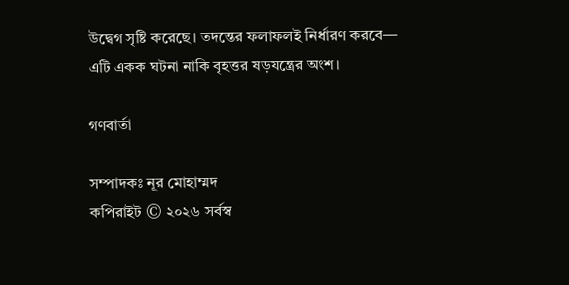উদ্বেগ সৃষ্টি করেছে। তদন্তের ফলাফলই নির্ধারণ করবে— এটি একক ঘটনা নাকি বৃহত্তর ষড়যন্ত্রের অংশ।

গণবার্তা

সম্পাদকঃ নূর মোহাম্মদ
কপিরাইট © ২০২৬ সর্বস্ব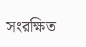সংরক্ষিত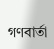গণবার্তা